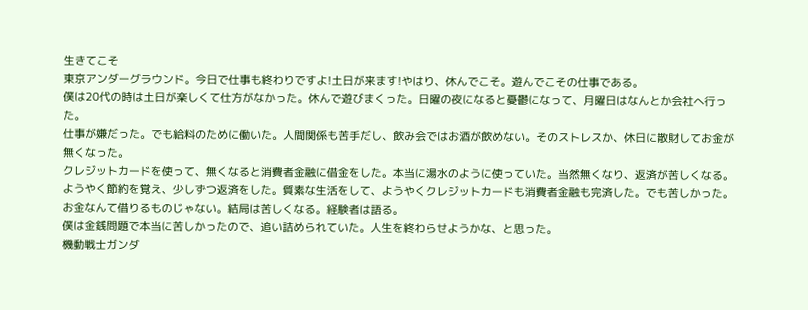生きてこそ
東京アンダーグラウンド。今日で仕事も終わりですよ!土日が来ます!やはり、休んでこそ。遊んでこその仕事である。
僕は20代の時は土日が楽しくて仕方がなかった。休んで遊びまくった。日曜の夜になると憂鬱になって、月曜日はなんとか会社へ行った。
仕事が嫌だった。でも給料のために働いた。人間関係も苦手だし、飲み会ではお酒が飲めない。そのストレスか、休日に散財してお金が無くなった。
クレジットカードを使って、無くなると消費者金融に借金をした。本当に湯水のように使っていた。当然無くなり、返済が苦しくなる。
ようやく節約を覚え、少しずつ返済をした。質素な生活をして、ようやくクレジットカードも消費者金融も完済した。でも苦しかった。
お金なんて借りるものじゃない。結局は苦しくなる。経験者は語る。
僕は金銭問題で本当に苦しかったので、追い詰められていた。人生を終わらせようかな、と思った。
機動戦士ガンダ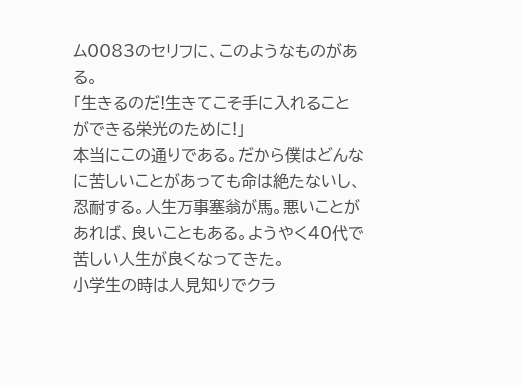ム0083のセリフに、このようなものがある。
「生きるのだ!生きてこそ手に入れることができる栄光のために!」
本当にこの通りである。だから僕はどんなに苦しいことがあっても命は絶たないし、忍耐する。人生万事塞翁が馬。悪いことがあれば、良いこともある。ようやく40代で苦しい人生が良くなってきた。
小学生の時は人見知りでクラ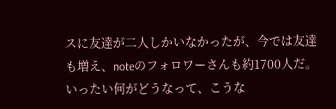スに友達が二人しかいなかったが、今では友達も増え、noteのフォロワーさんも約1700人だ。
いったい何がどうなって、こうな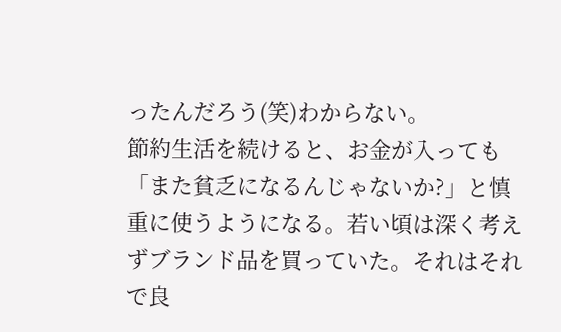ったんだろう(笑)わからない。
節約生活を続けると、お金が入っても「また貧乏になるんじゃないか?」と慎重に使うようになる。若い頃は深く考えずブランド品を買っていた。それはそれで良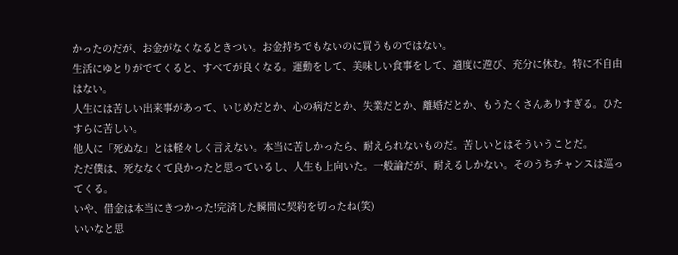かったのだが、お金がなくなるときつい。お金持ちでもないのに買うものではない。
生活にゆとりがでてくると、すべてが良くなる。運動をして、美味しい食事をして、適度に遊び、充分に休む。特に不自由はない。
人生には苦しい出来事があって、いじめだとか、心の病だとか、失業だとか、離婚だとか、もうたくさんありすぎる。ひたすらに苦しい。
他人に「死ぬな」とは軽々しく言えない。本当に苦しかったら、耐えられないものだ。苦しいとはそういうことだ。
ただ僕は、死ななくて良かったと思っているし、人生も上向いた。一般論だが、耐えるしかない。そのうちチャンスは巡ってくる。
いや、借金は本当にきつかった!完済した瞬間に契約を切ったね(笑)
いいなと思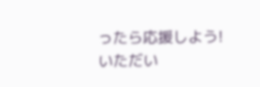ったら応援しよう!
いただい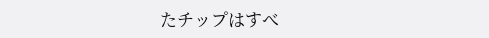たチップはすべ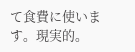て食費に使います。現実的。